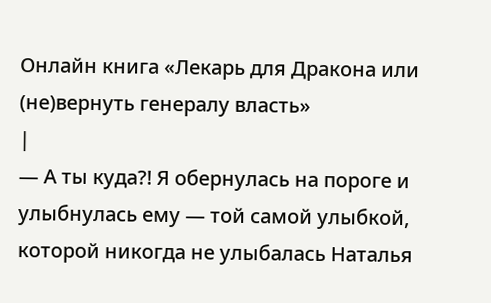Онлайн книга «Лекарь для Дракона или (не)вернуть генералу власть»
|
— А ты куда?! Я обернулась на пороге и улыбнулась ему — той самой улыбкой, которой никогда не улыбалась Наталья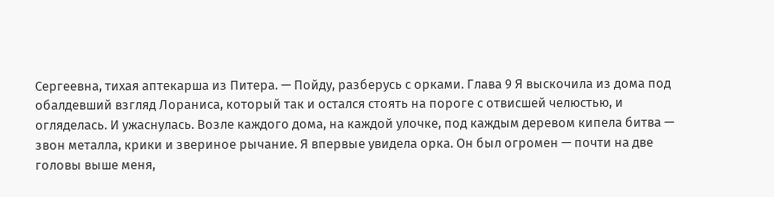Сергеевна, тихая аптекарша из Питера. — Пойду, разберусь с орками. Глава 9 Я выскочила из дома под обалдевший взгляд Лораниса, который так и остался стоять на пороге с отвисшей челюстью, и огляделась. И ужаснулась. Возле каждого дома, на каждой улочке, под каждым деревом кипела битва — звон металла, крики и звериное рычание. Я впервые увидела орка. Он был огромен — почти на две головы выше меня,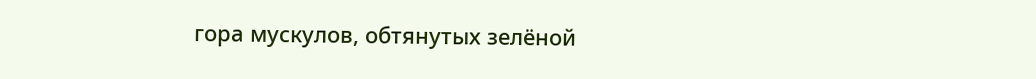гора мускулов, обтянутых зелёной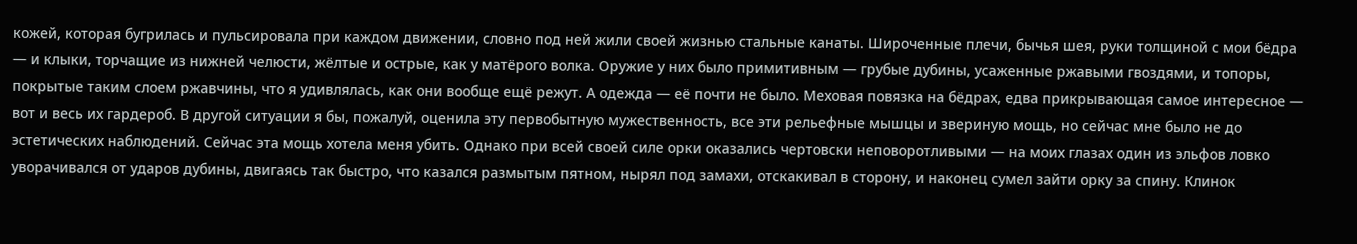кожей, которая бугрилась и пульсировала при каждом движении, словно под ней жили своей жизнью стальные канаты. Широченные плечи, бычья шея, руки толщиной с мои бёдра — и клыки, торчащие из нижней челюсти, жёлтые и острые, как у матёрого волка. Оружие у них было примитивным — грубые дубины, усаженные ржавыми гвоздями, и топоры, покрытые таким слоем ржавчины, что я удивлялась, как они вообще ещё режут. А одежда — её почти не было. Меховая повязка на бёдрах, едва прикрывающая самое интересное — вот и весь их гардероб. В другой ситуации я бы, пожалуй, оценила эту первобытную мужественность, все эти рельефные мышцы и звериную мощь, но сейчас мне было не до эстетических наблюдений. Сейчас эта мощь хотела меня убить. Однако при всей своей силе орки оказались чертовски неповоротливыми — на моих глазах один из эльфов ловко уворачивался от ударов дубины, двигаясь так быстро, что казался размытым пятном, нырял под замахи, отскакивал в сторону, и наконец сумел зайти орку за спину. Клинок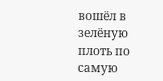вошёл в зелёную плоть по самую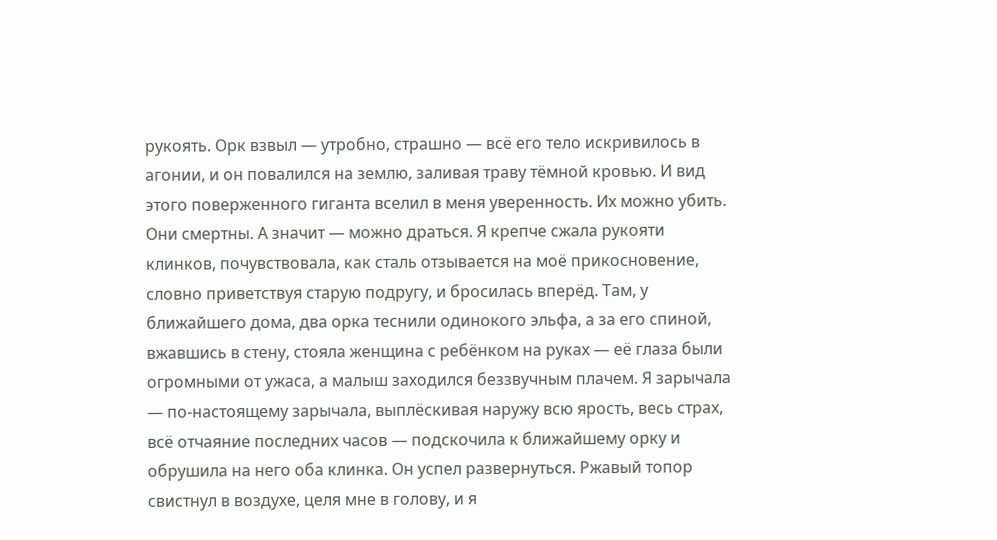рукоять. Орк взвыл — утробно, страшно — всё его тело искривилось в агонии, и он повалился на землю, заливая траву тёмной кровью. И вид этого поверженного гиганта вселил в меня уверенность. Их можно убить. Они смертны. А значит — можно драться. Я крепче сжала рукояти клинков, почувствовала, как сталь отзывается на моё прикосновение, словно приветствуя старую подругу, и бросилась вперёд. Там, у ближайшего дома, два орка теснили одинокого эльфа, а за его спиной, вжавшись в стену, стояла женщина с ребёнком на руках — её глаза были огромными от ужаса, а малыш заходился беззвучным плачем. Я зарычала — по-настоящему зарычала, выплёскивая наружу всю ярость, весь страх, всё отчаяние последних часов — подскочила к ближайшему орку и обрушила на него оба клинка. Он успел развернуться. Ржавый топор свистнул в воздухе, целя мне в голову, и я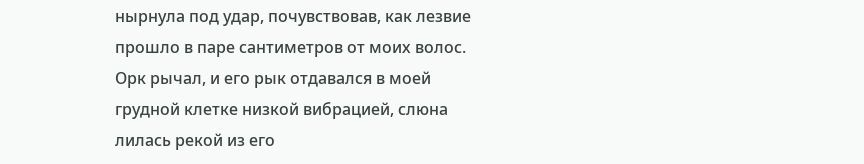нырнула под удар, почувствовав, как лезвие прошло в паре сантиметров от моих волос. Орк рычал, и его рык отдавался в моей грудной клетке низкой вибрацией, слюна лилась рекой из его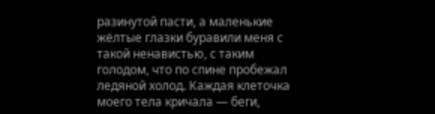разинутой пасти, а маленькие жёлтые глазки буравили меня с такой ненавистью, с таким голодом, что по спине пробежал ледяной холод. Каждая клеточка моего тела кричала — беги,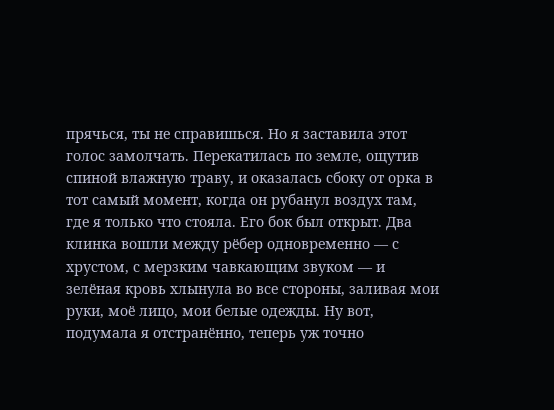прячься, ты не справишься. Но я заставила этот голос замолчать. Перекатилась по земле, ощутив спиной влажную траву, и оказалась сбоку от орка в тот самый момент, когда он рубанул воздух там, где я только что стояла. Его бок был открыт. Два клинка вошли между рёбер одновременно — с хрустом, с мерзким чавкающим звуком — и зелёная кровь хлынула во все стороны, заливая мои руки, моё лицо, мои белые одежды. Ну вот, подумала я отстранённо, теперь уж точно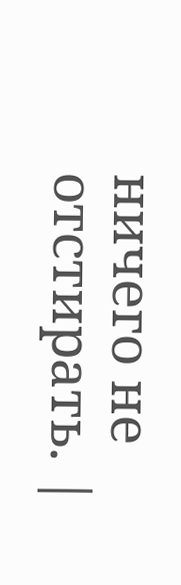ничего не отстирать. |